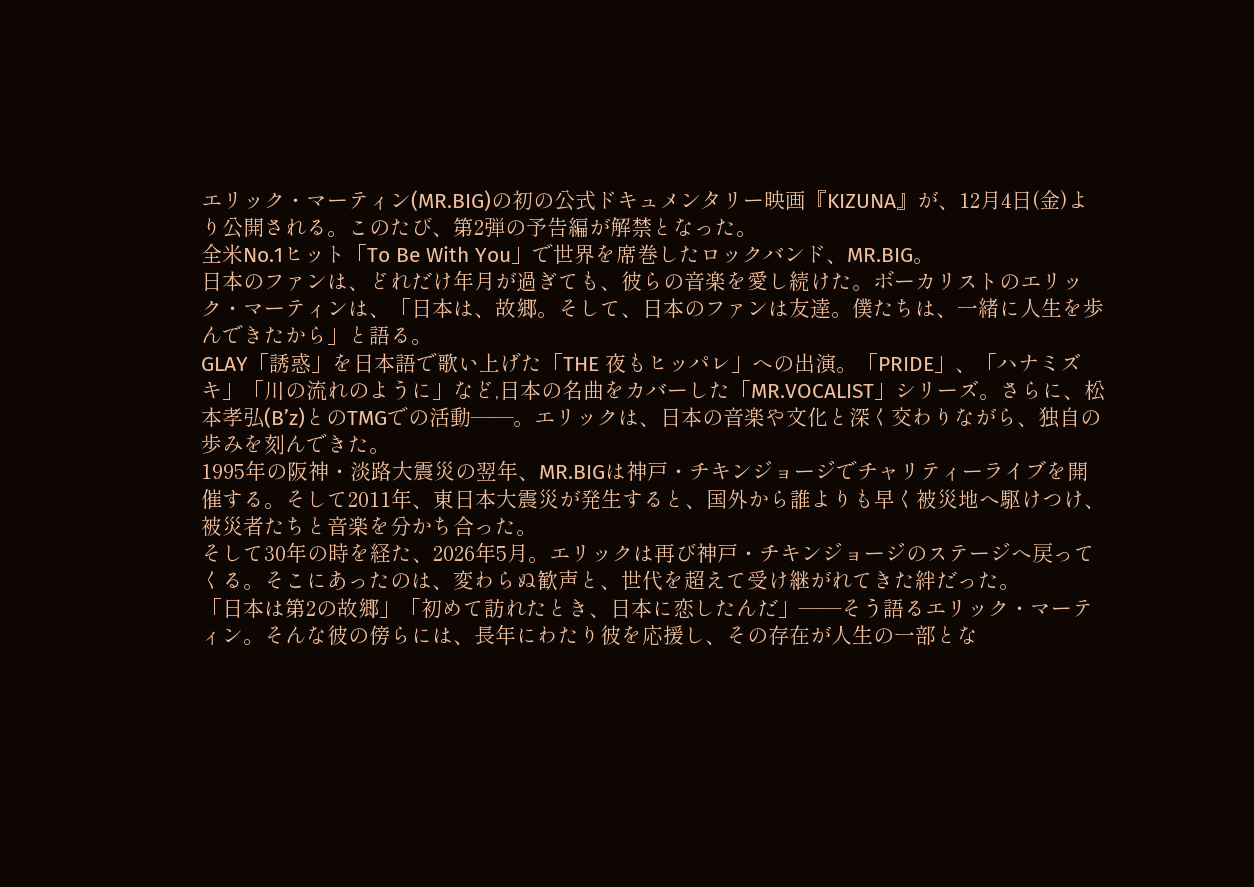エリック・マーティン(MR.BIG)の初の公式ドキュメンタリー映画『KIZUNA』が、12月4日(金)より公開される。このたび、第2弾の予告編が解禁となった。
全米No.1ヒット「To Be With You」で世界を席巻したロックバンド、MR.BIG。
日本のファンは、どれだけ年月が過ぎても、彼らの音楽を愛し続けた。ボーカリストのエリック・マーティンは、「日本は、故郷。そして、日本のファンは友達。僕たちは、一緒に人生を歩んできたから」と語る。
GLAY「誘惑」を日本語で歌い上げた「THE 夜もヒッパレ」への出演。「PRIDE」、「ハナミズキ」「川の流れのように」など,日本の名曲をカバーした「MR.VOCALIST」シリーズ。さらに、松本孝弘(B’z)とのTMGでの活動――。エリックは、日本の音楽や文化と深く交わりながら、独自の歩みを刻んできた。
1995年の阪神・淡路大震災の翌年、MR.BIGは神戸・チキンジョージでチャリティーライブを開催する。そして2011年、東日本大震災が発生すると、国外から誰よりも早く被災地へ駆けつけ、被災者たちと音楽を分かち合った。
そして30年の時を経た、2026年5月。エリックは再び神戸・チキンジョージのステージへ戻ってくる。そこにあったのは、変わらぬ歓声と、世代を超えて受け継がれてきた絆だった。
「日本は第2の故郷」「初めて訪れたとき、日本に恋したんだ」——そう語るエリック・マーティン。そんな彼の傍らには、長年にわたり彼を応援し、その存在が人生の一部とな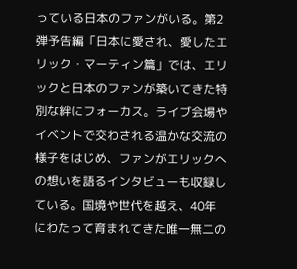っている日本のファンがいる。第2弾予告編「日本に愛され、愛したエリック・マーティン篇」では、エリックと日本のファンが築いてきた特別な絆にフォーカス。ライブ会場やイベントで交わされる温かな交流の様子をはじめ、ファンがエリックへの想いを語るインタビューも収録している。国境や世代を越え、40年にわたって育まれてきた唯一無二の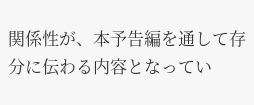関係性が、本予告編を通して存分に伝わる内容となってい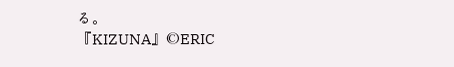る。
『KIZUNA』©ERIC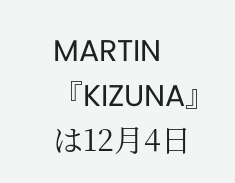MARTIN
『KIZUNA』は12月4日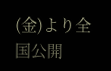(金)より全国公開